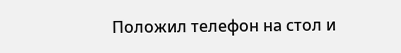Положил телефон на стол и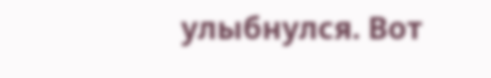улыбнулся. Вот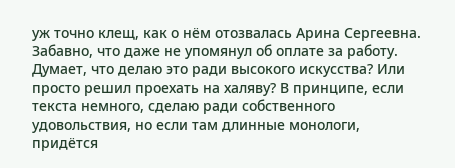уж точно клещ, как о нём отозвалась Арина Сергеевна. Забавно, что даже не упомянул об оплате за работу. Думает, что делаю это ради высокого искусства? Или просто решил проехать на халяву? В принципе, если текста немного, сделаю ради собственного удовольствия, но если там длинные монологи, придётся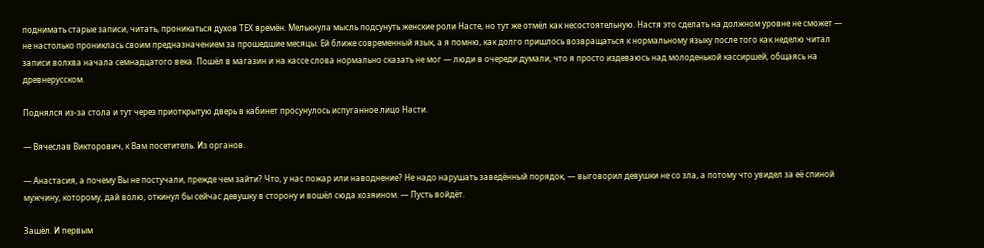поднимать старые записи, читать, проникаться духов ТЕХ времён. Мелькнула мысль подсунуть женские роли Насте, но тут же отмёл как несостоятельную. Настя это сделать на должном уровне не сможет — не настолько прониклась своим предназначением за прошедшие месяцы. Ей ближе современный язык, а я помню, как долго пришлось возвращаться к нормальному языку после того как неделю читал записи волхва начала семнадцатого века. Пошёл в магазин и на кассе слова нормально сказать не мог — люди в очереди думали, что я просто издеваюсь над молоденькой кассиршей, общаясь на древнерусском.

Поднялся из-за стола и тут через приоткрытую дверь в кабинет просунулось испуганное лицо Насти.

— Вячеслав Викторович, к Вам посетитель. Из органов.

— Анастасия, а почему Вы не постучали, прежде чем зайти? Что, у нас пожар или наводнение? Не надо нарушать заведённый порядок, — выговорил девушки не со зла, а потому что увидел за её спиной мужчину, которому, дай волю, откинул бы сейчас девушку в сторону и вошёл сюда хозяином. — Пусть войдёт.

Зашёл. И первым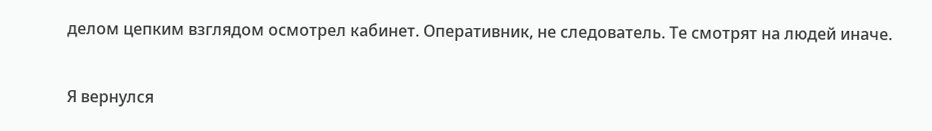делом цепким взглядом осмотрел кабинет. Оперативник, не следователь. Те смотрят на людей иначе.

Я вернулся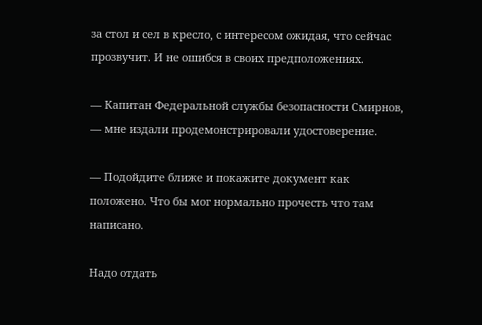за стол и сел в кресло, с интересом ожидая, что сейчас прозвучит. И не ошибся в своих предположениях.

— Капитан Федеральной службы безопасности Смирнов, — мне издали продемонстрировали удостоверение.

— Подойдите ближе и покажите документ как положено. Что бы мог нормально прочесть что там написано.

Надо отдать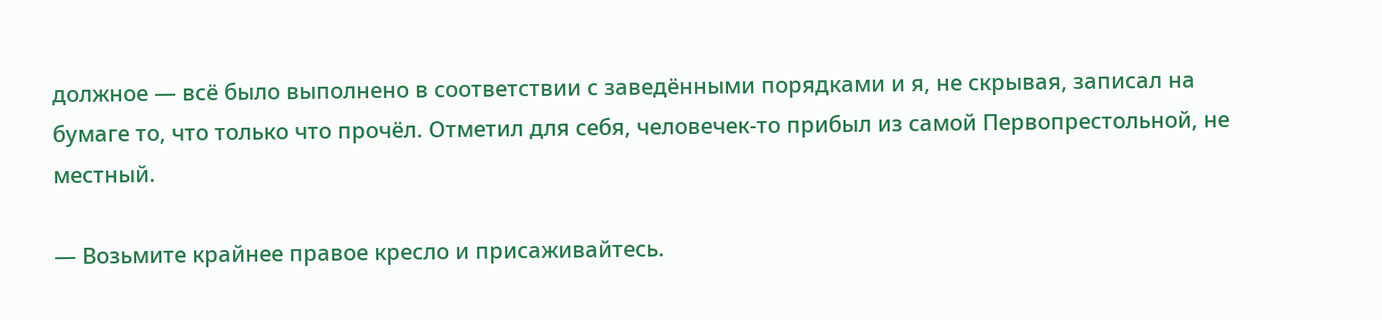должное — всё было выполнено в соответствии с заведёнными порядками и я, не скрывая, записал на бумаге то, что только что прочёл. Отметил для себя, человечек-то прибыл из самой Первопрестольной, не местный.

— Возьмите крайнее правое кресло и присаживайтесь.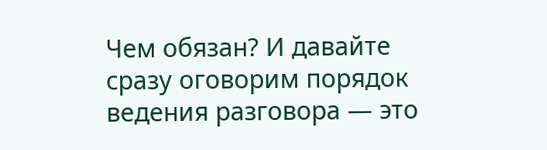Чем обязан? И давайте сразу оговорим порядок ведения разговора — это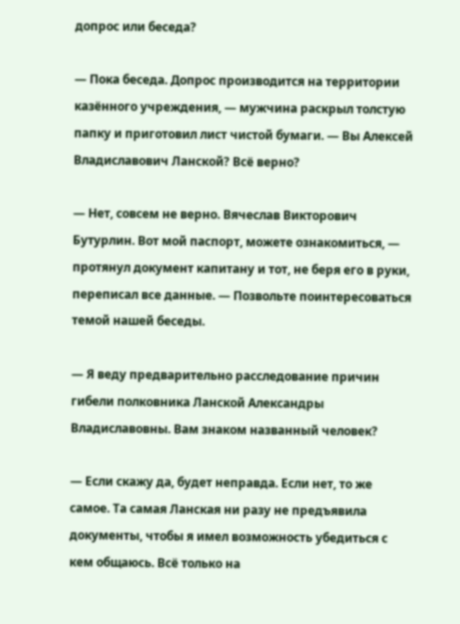допрос или беседа?

— Пока беседа. Допрос производится на территории казённого учреждения, — мужчина раскрыл толстую папку и приготовил лист чистой бумаги. — Вы Алексей Владиславович Ланской? Всё верно?

— Нет, совсем не верно. Вячеслав Викторович Бутурлин. Вот мой паспорт, можете ознакомиться, — протянул документ капитану и тот, не беря его в руки, переписал все данные. — Позвольте поинтересоваться темой нашей беседы.

— Я веду предварительно расследование причин гибели полковника Ланской Александры Владиславовны. Вам знаком названный человек?

— Если скажу да, будет неправда. Если нет, то же самое. Та самая Ланская ни разу не предъявила документы, чтобы я имел возможность убедиться с кем общаюсь. Всё только на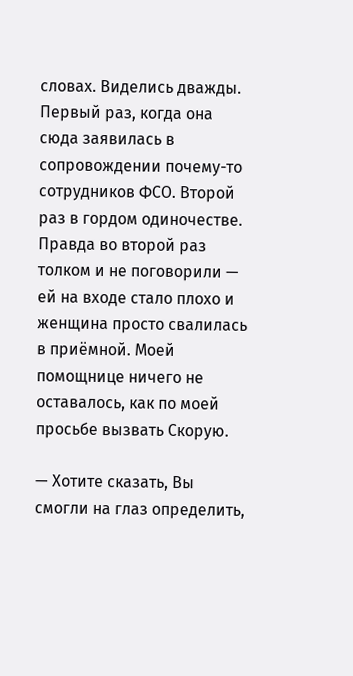словах. Виделись дважды. Первый раз, когда она сюда заявилась в сопровождении почему-то сотрудников ФСО. Второй раз в гордом одиночестве. Правда во второй раз толком и не поговорили — ей на входе стало плохо и женщина просто свалилась в приёмной. Моей помощнице ничего не оставалось, как по моей просьбе вызвать Скорую.

— Хотите сказать, Вы смогли на глаз определить,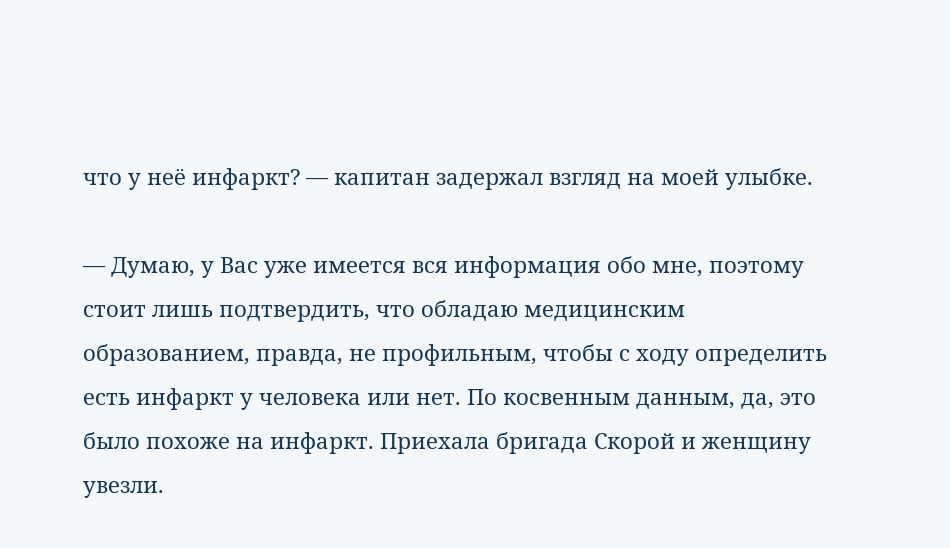что у неё инфаркт? — капитан задержал взгляд на моей улыбке.

— Думаю, у Вас уже имеется вся информация обо мне, поэтому стоит лишь подтвердить, что обладаю медицинским образованием, правда, не профильным, чтобы с ходу определить есть инфаркт у человека или нет. По косвенным данным, да, это было похоже на инфаркт. Приехала бригада Скорой и женщину увезли.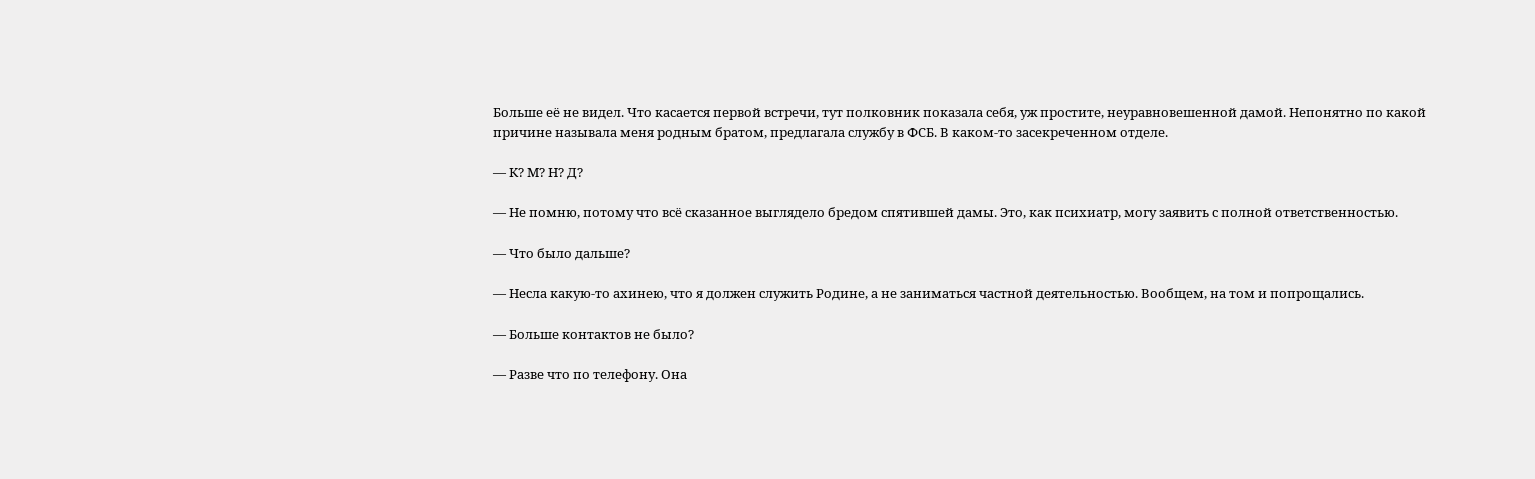Больше её не видел. Что касается первой встречи, тут полковник показала себя, уж простите, неуравновешенной дамой. Непонятно по какой причине называла меня родным братом, предлагала службу в ФСБ. В каком-то засекреченном отделе.

— К? М? Н? Д?

— Не помню, потому что всё сказанное выглядело бредом спятившей дамы. Это, как психиатр, могу заявить с полной ответственностью.

— Что было дальше?

— Несла какую-то ахинею, что я должен служить Родине, а не заниматься частной деятельностью. Вообщем, на том и попрощались.

— Больше контактов не было?

— Разве что по телефону. Она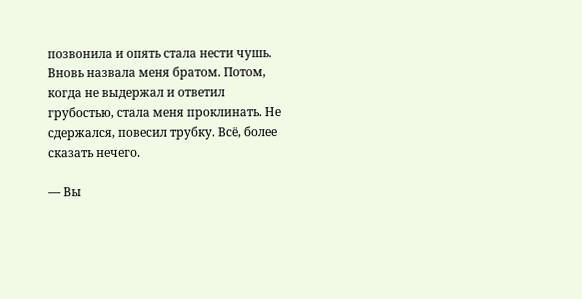позвонила и опять стала нести чушь. Вновь назвала меня братом. Потом, когда не выдержал и ответил грубостью, стала меня проклинать. Не сдержался, повесил трубку. Всё, более сказать нечего.

— Вы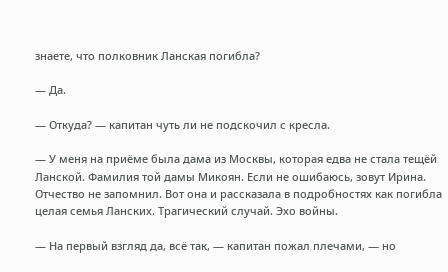знаете, что полковник Ланская погибла?

— Да.

— Откуда? — капитан чуть ли не подскочил с кресла.

— У меня на приёме была дама из Москвы, которая едва не стала тещёй Ланской. Фамилия той дамы Микоян. Если не ошибаюсь, зовут Ирина. Отчество не запомнил. Вот она и рассказала в подробностях как погибла целая семья Ланских. Трагический случай. Эхо войны.

— На первый взгляд да, всё так, — капитан пожал плечами, — но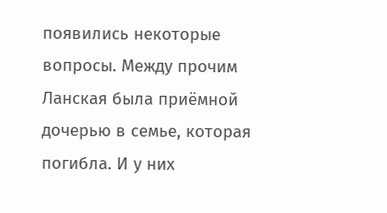появились некоторые вопросы. Между прочим Ланская была приёмной дочерью в семье, которая погибла. И у них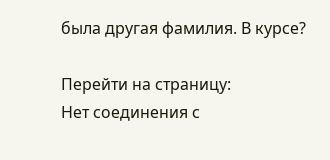была другая фамилия. В курсе?

Перейти на страницу:
Нет соединения с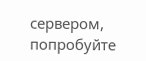сервером, попробуйте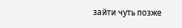зайти чуть позже